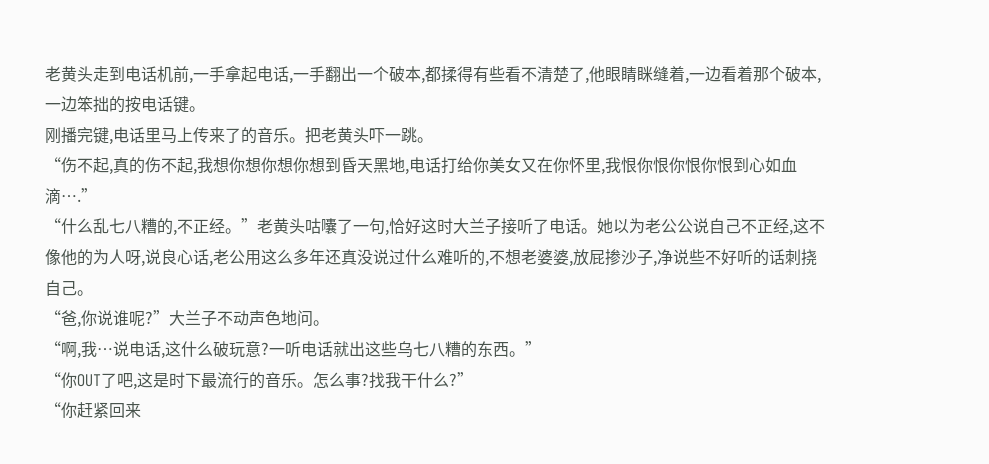老黄头走到电话机前,一手拿起电话,一手翻出一个破本,都揉得有些看不清楚了,他眼睛眯缝着,一边看着那个破本,一边笨拙的按电话键。
刚播完键,电话里马上传来了的音乐。把老黄头吓一跳。
“伤不起,真的伤不起,我想你想你想你想到昏天黑地,电话打给你美女又在你怀里,我恨你恨你恨你恨到心如血滴….”
“什么乱七八糟的,不正经。”老黄头咕囔了一句,恰好这时大兰子接听了电话。她以为老公公说自己不正经,这不像他的为人呀,说良心话,老公用这么多年还真没说过什么难听的,不想老婆婆,放屁掺沙子,净说些不好听的话刺挠自己。
“爸,你说谁呢?”大兰子不动声色地问。
“啊,我…说电话,这什么破玩意?一听电话就出这些乌七八糟的东西。”
“你OUT了吧,这是时下最流行的音乐。怎么事?找我干什么?”
“你赶紧回来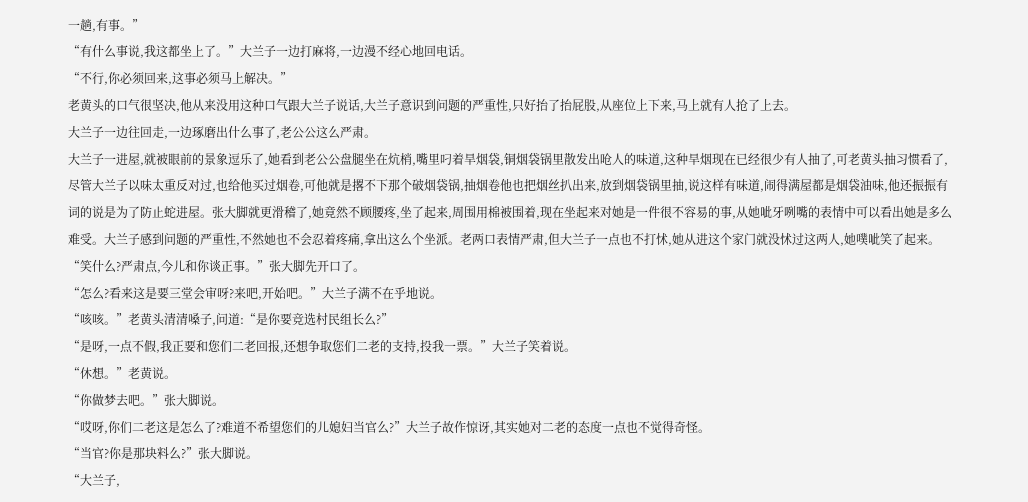一趟,有事。”
“有什么事说,我这都坐上了。”大兰子一边打麻将,一边漫不经心地回电话。
“不行,你必须回来,这事必须马上解决。”
老黄头的口气很坚决,他从来没用这种口气跟大兰子说话,大兰子意识到问题的严重性,只好抬了抬屁股,从座位上下来,马上就有人抢了上去。
大兰子一边往回走,一边琢磨出什么事了,老公公这么严肃。
大兰子一进屋,就被眼前的景象逗乐了,她看到老公公盘腿坐在炕梢,嘴里叼着旱烟袋,铜烟袋锅里散发出呛人的味道,这种旱烟现在已经很少有人抽了,可老黄头抽习惯看了,尽管大兰子以味太重反对过,也给他买过烟卷,可他就是撂不下那个破烟袋锅,抽烟卷他也把烟丝扒出来,放到烟袋锅里抽,说这样有味道,闹得满屋都是烟袋油味,他还振振有词的说是为了防止蛇进屋。张大脚就更滑稽了,她竟然不顾腰疼,坐了起来,周围用棉被围着,现在坐起来对她是一件很不容易的事,从她呲牙咧嘴的表情中可以看出她是多么难受。大兰子感到问题的严重性,不然她也不会忍着疼痛,拿出这么个坐派。老两口表情严肃,但大兰子一点也不打怵,她从进这个家门就没怵过这两人,她噗呲笑了起来。
“笑什么?严肃点,今儿和你谈正事。”张大脚先开口了。
“怎么?看来这是要三堂会审呀?来吧,开始吧。”大兰子满不在乎地说。
“咳咳。”老黄头清清嗓子,问道:“是你要竞选村民组长么?”
“是呀,一点不假,我正要和您们二老回报,还想争取您们二老的支持,投我一票。”大兰子笑着说。
“休想。”老黄说。
“你做梦去吧。”张大脚说。
“哎呀,你们二老这是怎么了?难道不希望您们的儿媳妇当官么?”大兰子故作惊讶,其实她对二老的态度一点也不觉得奇怪。
“当官?你是那块料么?”张大脚说。
“大兰子,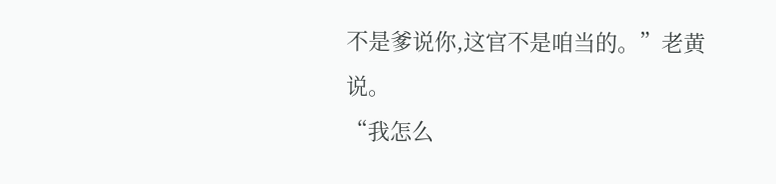不是爹说你,这官不是咱当的。”老黄说。
“我怎么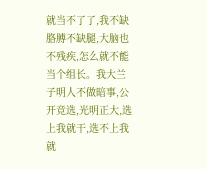就当不了了,我不缺胳膊不缺腿,大脑也不残疾,怎么就不能当个组长。我大兰子明人不做暗事,公开竞选,光明正大,选上我就干,选不上我就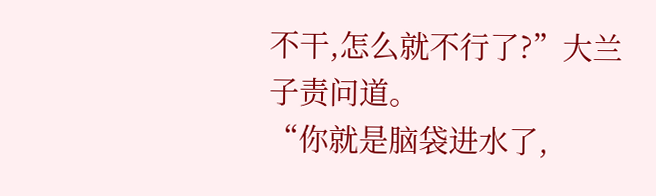不干,怎么就不行了?”大兰子责问道。
“你就是脑袋进水了,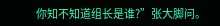你知不知道组长是谁?”张大脚问。